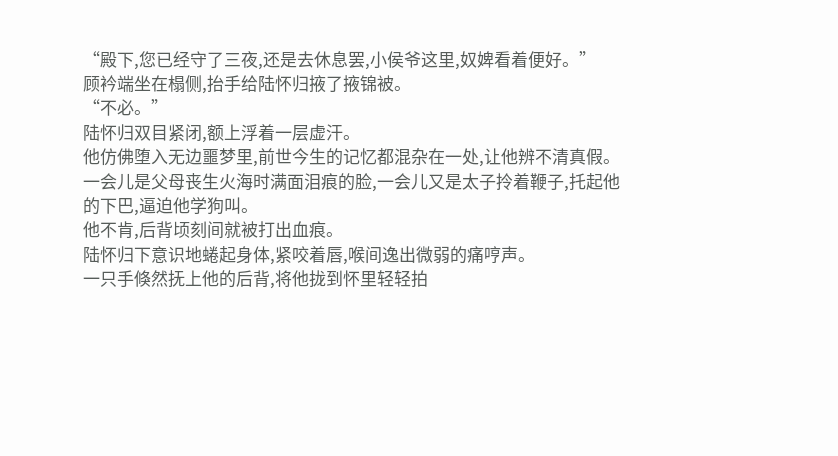“殿下,您已经守了三夜,还是去休息罢,小侯爷这里,奴婢看着便好。”
顾衿端坐在榻侧,抬手给陆怀归掖了掖锦被。
“不必。”
陆怀归双目紧闭,额上浮着一层虚汗。
他仿佛堕入无边噩梦里,前世今生的记忆都混杂在一处,让他辨不清真假。
一会儿是父母丧生火海时满面泪痕的脸,一会儿又是太子拎着鞭子,托起他的下巴,逼迫他学狗叫。
他不肯,后背顷刻间就被打出血痕。
陆怀归下意识地蜷起身体,紧咬着唇,喉间逸出微弱的痛哼声。
一只手倏然抚上他的后背,将他拢到怀里轻轻拍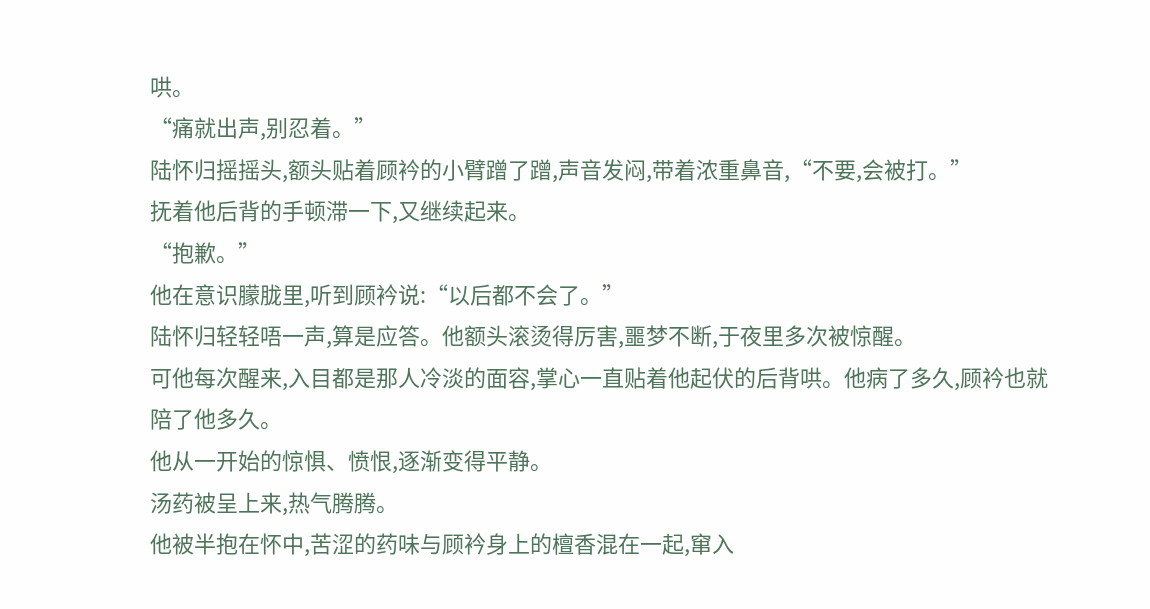哄。
“痛就出声,别忍着。”
陆怀归摇摇头,额头贴着顾衿的小臂蹭了蹭,声音发闷,带着浓重鼻音,“不要,会被打。”
抚着他后背的手顿滞一下,又继续起来。
“抱歉。”
他在意识朦胧里,听到顾衿说:“以后都不会了。”
陆怀归轻轻唔一声,算是应答。他额头滚烫得厉害,噩梦不断,于夜里多次被惊醒。
可他每次醒来,入目都是那人冷淡的面容,掌心一直贴着他起伏的后背哄。他病了多久,顾衿也就陪了他多久。
他从一开始的惊惧、愤恨,逐渐变得平静。
汤药被呈上来,热气腾腾。
他被半抱在怀中,苦涩的药味与顾衿身上的檀香混在一起,窜入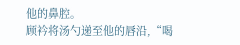他的鼻腔。
顾衿将汤勺递至他的唇沿,“喝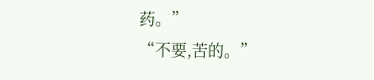药。”
“不要,苦的。”